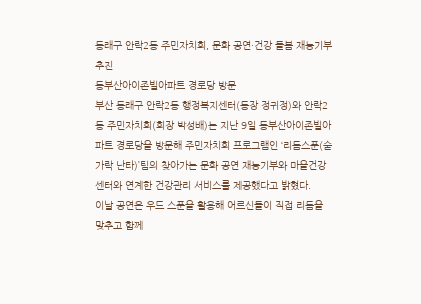동래구 안락2동 주민자치회, 문화 공연·건강 돌봄 재능기부 추진
동부산아이존빌아파트 경로당 방문
부산 동래구 안락2동 행정복지센터(동장 정귀정)와 안락2동 주민자치회(회장 박성배)는 지난 9일 동부산아이존빌아파트 경로당을 방문해 주민자치회 프로그램인 ‘리듬스푼(숟가락 난타)’팀의 찾아가는 문화 공연 재능기부와 마을건강센터와 연계한 건강관리 서비스를 제공했다고 밝혔다.
이날 공연은 우드 스푼을 활용해 어르신들이 직접 리듬을 맞추고 함께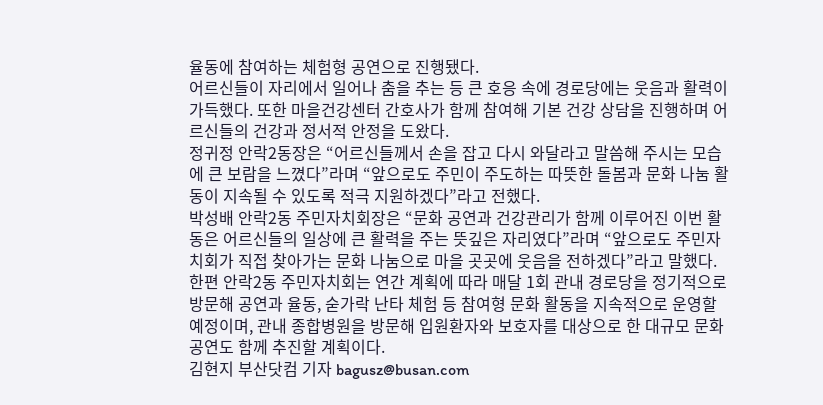율동에 참여하는 체험형 공연으로 진행됐다.
어르신들이 자리에서 일어나 춤을 추는 등 큰 호응 속에 경로당에는 웃음과 활력이 가득했다. 또한 마을건강센터 간호사가 함께 참여해 기본 건강 상담을 진행하며 어르신들의 건강과 정서적 안정을 도왔다.
정귀정 안락2동장은 “어르신들께서 손을 잡고 다시 와달라고 말씀해 주시는 모습에 큰 보람을 느꼈다”라며 “앞으로도 주민이 주도하는 따뜻한 돌봄과 문화 나눔 활동이 지속될 수 있도록 적극 지원하겠다”라고 전했다.
박성배 안락2동 주민자치회장은 “문화 공연과 건강관리가 함께 이루어진 이번 활동은 어르신들의 일상에 큰 활력을 주는 뜻깊은 자리였다”라며 “앞으로도 주민자치회가 직접 찾아가는 문화 나눔으로 마을 곳곳에 웃음을 전하겠다”라고 말했다.
한편 안락2동 주민자치회는 연간 계획에 따라 매달 1회 관내 경로당을 정기적으로 방문해 공연과 율동, 숟가락 난타 체험 등 참여형 문화 활동을 지속적으로 운영할 예정이며, 관내 종합병원을 방문해 입원환자와 보호자를 대상으로 한 대규모 문화 공연도 함께 추진할 계획이다.
김현지 부산닷컴 기자 bagusz@busan.com